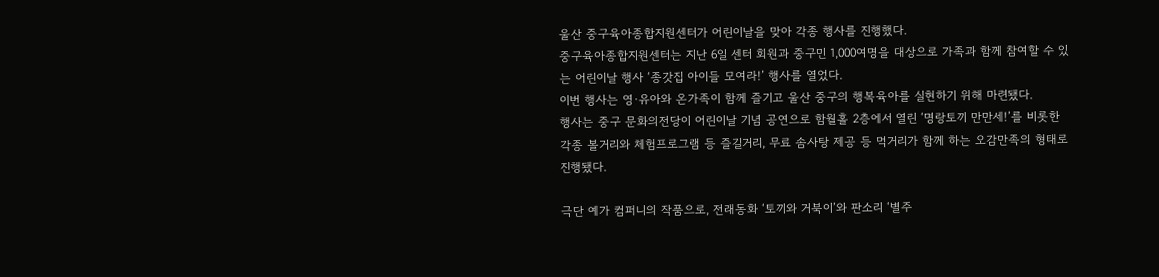울산 중구육아종합지원센터가 어린이날을 맞아 각종 행사를 진행했다.
중구육아종합지원센터는 지난 6일 센터 회원과 중구민 1,000여명을 대상으로 가족과 함께 참여할 수 있는 어린이날 행사 ‘종갓집 아이들 모여라!’ 행사를 열었다.
이번 행사는 영·유아와 온가족이 함께 즐기고 울산 중구의 행복육아를 실현하기 위해 마련됐다.
행사는 중구 문화의전당이 어린이날 기념 공연으로 함월홀 2층에서 열린 ‘명랑토끼 만만세!’를 비롯한 각종 볼거리와 체험프로그램 등 즐길거리, 무료 솜사탕 제공 등 먹거리가 함께 하는 오감만족의 형태로 진행됐다.

극단 예가 컴퍼니의 작품으로, 전래동화 ‘토끼와 거북이’와 판소리 ‘별주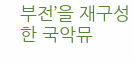부전’을 재구성한 국악뮤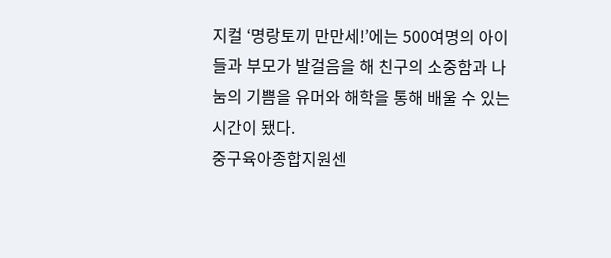지컬 ‘명랑토끼 만만세!’에는 500여명의 아이들과 부모가 발걸음을 해 친구의 소중함과 나눔의 기쁨을 유머와 해학을 통해 배울 수 있는 시간이 됐다.
중구육아종합지원센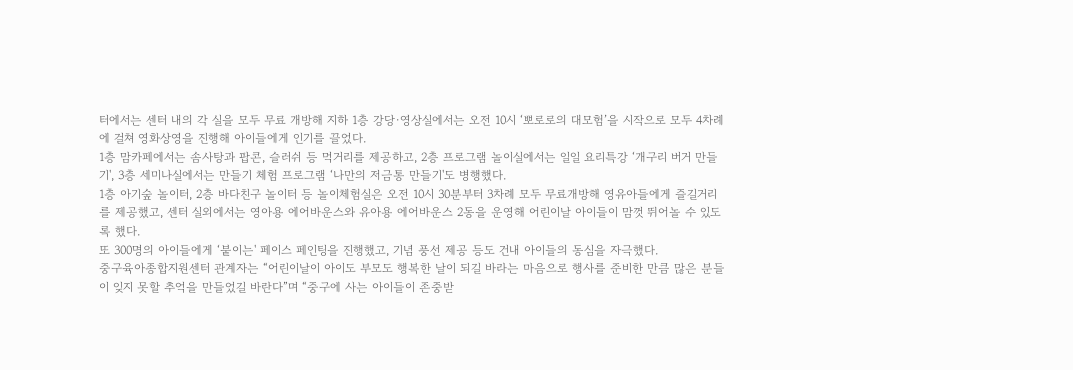터에서는 센터 내의 각 실을 모두 무료 개방해 지하 1층 강당·영상실에서는 오전 10시 ‘뽀로로의 대모험’을 시작으로 모두 4차례에 걸쳐 영화상영을 진행해 아이들에게 인기를 끌었다.
1층 맘카페에서는 솜사탕과 팝콘, 슬러쉬 등 먹거리를 제공하고, 2층 프로그램 놀이실에서는 일일 요리특강 ‘개구리 버거 만들기', 3층 세미나실에서는 만들기 체험 프로그램 ‘나만의 저금통 만들기'도 병행했다.
1층 아기숲 놀이터, 2층 바다친구 놀이터 등 놀이체험실은 오전 10시 30분부터 3차례 모두 무료개방해 영유아들에게 즐길거리를 제공했고, 센터 실외에서는 영아용 에어바운스와 유아용 에어바운스 2동을 운영해 어린이날 아이들이 맘껏 뛰어놀 수 있도록 했다.
또 300명의 아이들에게 ‘붙이는' 페이스 페인팅을 진행했고, 기념 풍선 제공 등도 건내 아이들의 동심을 자극했다.
중구육아종합지원센터 관계자는 “어린이날이 아이도 부모도 행복한 날이 되길 바라는 마음으로 행사를 준비한 만큼 많은 분들이 잊지 못할 추억을 만들었길 바란다”며 “중구에 사는 아이들이 존중받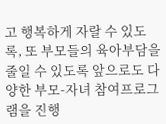고 행복하게 자랄 수 있도록, 또 부모들의 육아부담을 줄일 수 있도록 앞으로도 다양한 부모-자녀 참여프로그램을 진행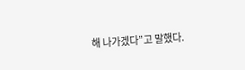해 나가겠다”고 말했다.